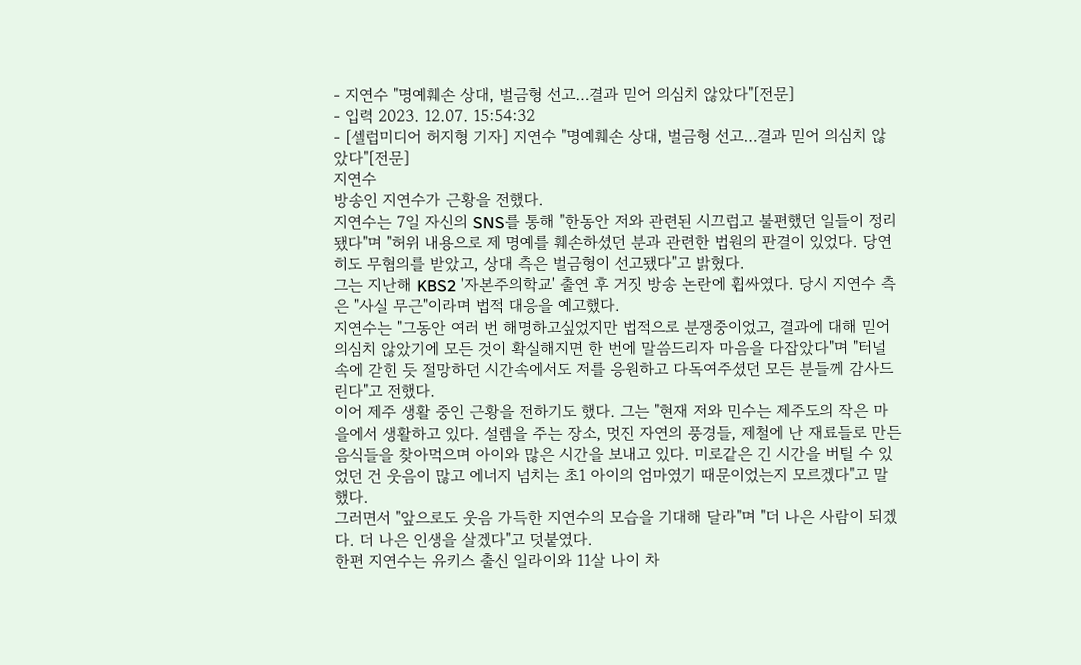- 지연수 "명예훼손 상대, 벌금형 선고…결과 믿어 의심치 않았다"[전문]
- 입력 2023. 12.07. 15:54:32
- [셀럽미디어 허지형 기자] 지연수 "명예훼손 상대, 벌금형 선고…결과 믿어 의심치 않았다"[전문]
지연수
방송인 지연수가 근황을 전했다.
지연수는 7일 자신의 SNS를 통해 "한동안 저와 관련된 시끄럽고 불편했던 일들이 정리 됐다"며 "허위 내용으로 제 명예를 훼손하셨던 분과 관련한 법원의 판결이 있었다. 당연히도 무혐의를 받았고, 상대 측은 벌금형이 선고됐다"고 밝혔다.
그는 지난해 KBS2 '자본주의학교' 출연 후 거짓 방송 논란에 휩싸였다. 당시 지연수 측은 "사실 무근"이라며 법적 대응을 예고했다.
지연수는 "그동안 여러 번 해명하고싶었지만 법적으로 분쟁중이었고, 결과에 대해 믿어 의심치 않았기에 모든 것이 확실해지면 한 번에 말씀드리자 마음을 다잡았다"며 "터널 속에 갇힌 듯 절망하던 시간속에서도 저를 응원하고 다독여주셨던 모든 분들께 감사드린다"고 전했다.
이어 제주 생활 중인 근황을 전하기도 했다. 그는 "현재 저와 민수는 제주도의 작은 마을에서 생활하고 있다. 설렘을 주는 장소, 멋진 자연의 풍경들, 제철에 난 재료들로 만든 음식들을 찾아먹으며 아이와 많은 시간을 보내고 있다. 미로같은 긴 시간을 버틸 수 있었던 건 웃음이 많고 에너지 넘치는 초1 아이의 엄마였기 때문이었는지 모르겠다"고 말했다.
그러면서 "앞으로도 웃음 가득한 지연수의 모습을 기대해 달라"며 "더 나은 사람이 되겠다. 더 나은 인생을 살겠다"고 덧붙였다.
한편 지연수는 유키스 출신 일라이와 11살 나이 차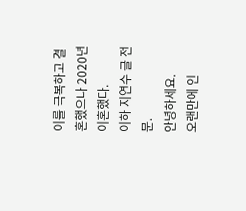이를 극복하고 결혼했으나 2020년 이혼했다.
이하 지연수 글 전문.
안녕하세요.
오랜만에 인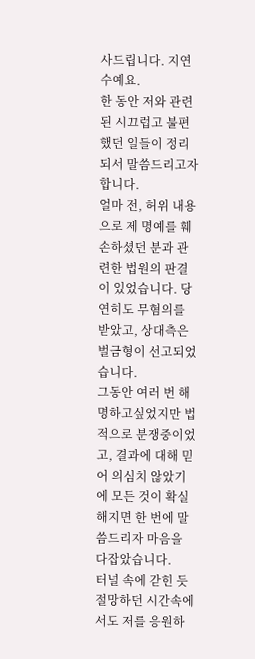사드립니다. 지연수예요.
한 동안 저와 관련된 시끄럽고 불편했던 일들이 정리 되서 말씀드리고자 합니다.
얼마 전, 허위 내용으로 제 명예를 훼손하셨던 분과 관련한 법원의 판결이 있었습니다. 당연히도 무혐의를 받았고, 상대측은 벌금형이 선고되었습니다.
그동안 여러 번 해명하고싶었지만 법적으로 분쟁중이었고, 결과에 대해 믿어 의심치 않았기에 모든 것이 확실해지면 한 번에 말씀드리자 마음을 다잡았습니다.
터널 속에 갇힌 듯 절망하던 시간속에서도 저를 응원하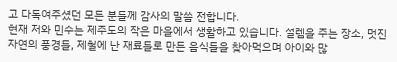고 다독여주셨던 모든 분들께 감사의 말씀 전합니다.
현재 저와 민수는 제주도의 작은 마을에서 생활하고 있습니다. 설렘을 주는 장소, 멋진 자연의 풍경들, 제철에 난 재료들로 만든 음식들을 찾아먹으며 아이와 많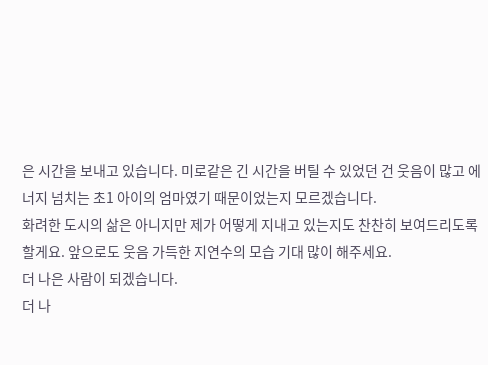은 시간을 보내고 있습니다. 미로같은 긴 시간을 버틸 수 있었던 건 웃음이 많고 에너지 넘치는 초1 아이의 엄마였기 때문이었는지 모르겠습니다.
화려한 도시의 삶은 아니지만 제가 어떻게 지내고 있는지도 찬찬히 보여드리도록 할게요. 앞으로도 웃음 가득한 지연수의 모습 기대 많이 해주세요.
더 나은 사람이 되겠습니다.
더 나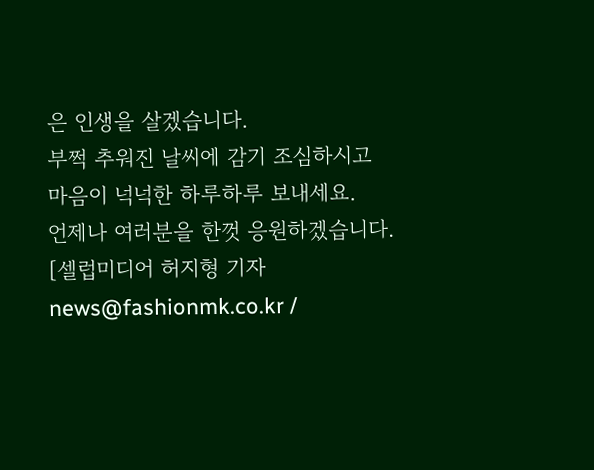은 인생을 살겠습니다.
부쩍 추워진 날씨에 감기 조심하시고
마음이 넉넉한 하루하루 보내세요.
언제나 여러분을 한껏 응원하겠습니다.
[셀럽미디어 허지형 기자 news@fashionmk.co.kr /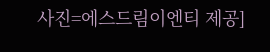사진=에스드림이엔티 제공]